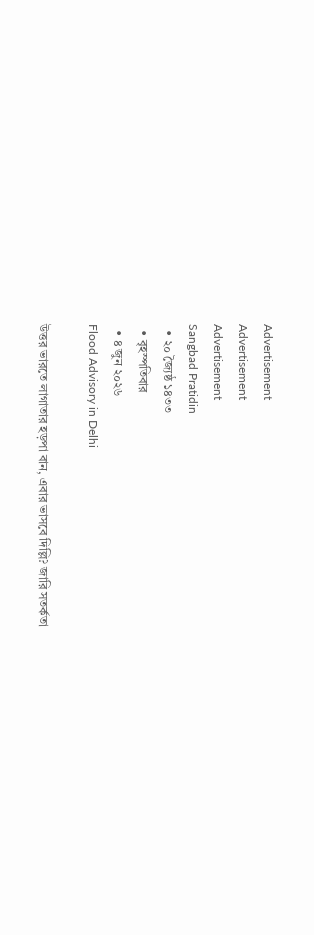Advertisement
Advertisement
Advertisement
Sangbad Pratidin
  • ২০ জ্যৈষ্ঠ ১৪৩৩
  • বৃহস্পতিবার
  • ৪ জুন ২০২৬
Flood Advisory in Delhi

উত্তর ভারতে লাগাতার হড়পা বান, এবার ভাসবে দিল্লি? জারি সতর্কতা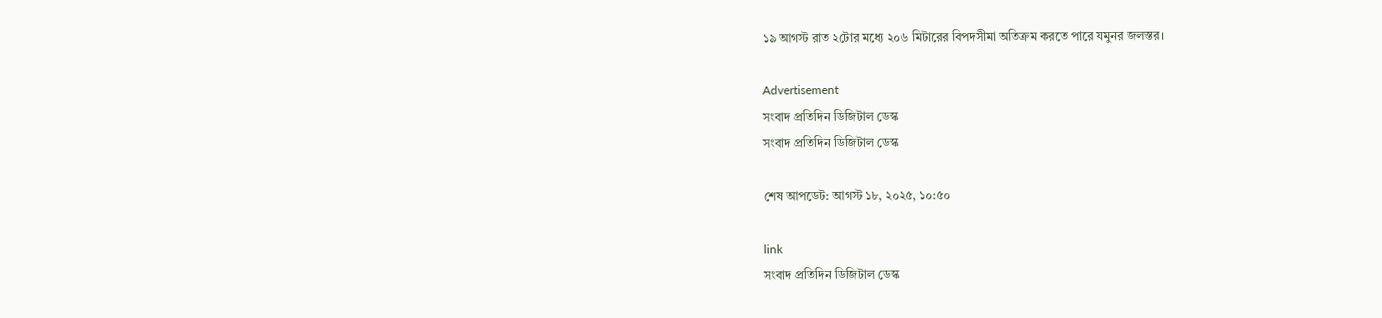১৯ আগস্ট রাত ২টোর মধ্যে ২০৬ মিটারের বিপদসীমা অতিক্রম করতে পারে যমুনর জলস্তর।

Advertisement
সংবাদ প্রতিদিন ডিজিটাল ডেস্ক
সংবাদ প্রতিদিন ডিজিটাল ডেস্ক

শেষ আপডেট: আগস্ট ১৮, ২০২৫, ১০:৫০

link
সংবাদ প্রতিদিন ডিজিটাল ডেস্ক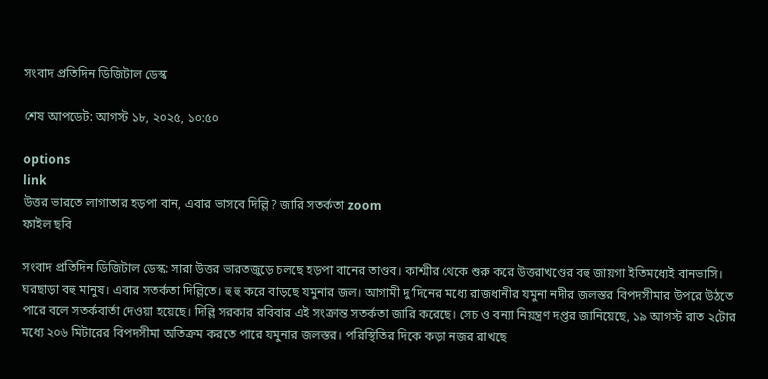সংবাদ প্রতিদিন ডিজিটাল ডেস্ক

শেষ আপডেট: আগস্ট ১৮, ২০২৫, ১০:৫০

options
link
উত্তর ভারতে লাগাতার হড়পা বান, এবার ভাসবে দিল্লি? জারি সতর্কতা zoom
ফাইল ছবি

সংবাদ প্রতিদিন ডিজিটাল ডেস্ক: সারা উত্তর ভারতজুড়ে চলছে হড়পা বানের তাণ্ডব। কাশ্মীর থেকে শুরু করে উত্তরাখণ্ডের বহু জায়গা ইতিমধ্যেই বানভাসি। ঘরছাড়া বহু মানুষ। এবার সতর্কতা দিল্লিতে। হু হু করে বাড়ছে যমুনার জল। আগামী দু’দিনের মধ্যে রাজধানীর যমুনা নদীর জলস্তর বিপদসীমার উপরে উঠতে পারে বলে সতর্কবার্তা দেওয়া হয়েছে। দিল্লি সরকার রবিবার এই সংক্রান্ত সতর্কতা জারি করেছে। সেচ ও বন্যা নিয়ন্ত্রণ দপ্তর জানিয়েছে, ১৯ আগস্ট রাত ২টোর মধ্যে ২০৬ মিটারের বিপদসীমা অতিক্রম করতে পারে যমুনার জলস্তর। পরিস্থিতির দিকে কড়া নজর রাখছে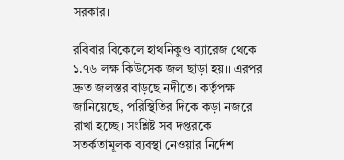সরকার।

রবিবার বিকেলে হাথনিকুণ্ড ব্যারেজ থেকে ১.৭৬ লক্ষ কিউসেক জল ছাড়া হয়।। এরপর দ্রুত জলস্তর বাড়ছে নদীতে। কর্তৃপক্ষ জানিয়েছে, পরিস্থিতির দিকে কড়া নজরে রাখা হচ্ছে। সংশ্লিষ্ট সব দপ্তরকে সতর্কতামূলক ব্যবস্থা নেওয়ার নির্দেশ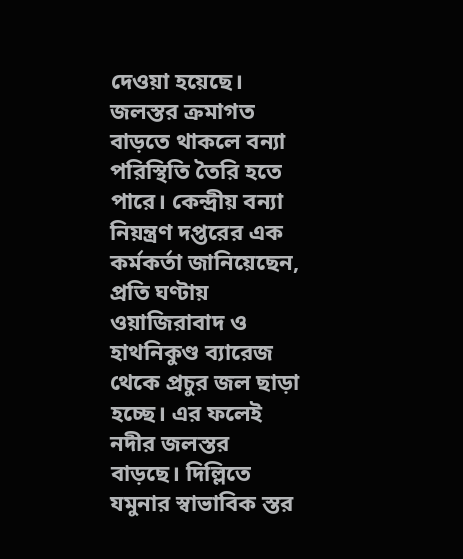দেওয়া হয়েছে। জলস্তর ক্রমাগত বাড়তে থাকলে বন্যা পরিস্থিতি তৈরি হতে পারে। কেন্দ্রীয় বন্যা নিয়ন্ত্রণ দপ্তরের এক কর্মকর্তা জানিয়েছেন, প্রতি ঘণ্টায় ওয়াজিরাবাদ ও হাথনিকুণ্ড ব্যারেজ থেকে প্রচুর জল ছাড়া হচ্ছে। এর ফলেই নদীর জলস্তর বাড়ছে। দিল্লিতে যমুনার স্বাভাবিক স্তর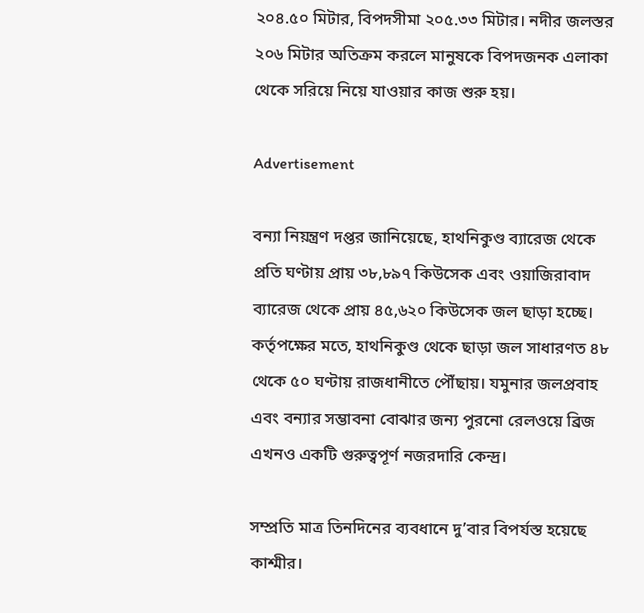২০৪.৫০ মিটার, বিপদসীমা ২০৫.৩৩ মিটার। নদীর জলস্তর ২০৬ মিটার অতিক্রম করলে মানুষকে বিপদজনক এলাকা থেকে সরিয়ে নিয়ে যাওয়ার কাজ শুরু হয়।

Advertisement

বন্যা নিয়ন্ত্রণ দপ্তর জানিয়েছে, হাথনিকুণ্ড ব্যারেজ থেকে প্রতি ঘণ্টায় প্রায় ৩৮,৮৯৭ কিউসেক এবং ওয়াজিরাবাদ ব্যারেজ থেকে প্রায় ৪৫,৬২০ কিউসেক জল ছাড়া হচ্ছে। কর্তৃপক্ষের মতে, হাথনিকুণ্ড থেকে ছাড়া জল সাধারণত ৪৮ থেকে ৫০ ঘণ্টায় রাজধানীতে পৌঁছায়। যমুনার জলপ্রবাহ এবং বন্যার সম্ভাবনা বোঝার জন্য পুরনো রেলওয়ে ব্রিজ এখনও একটি গুরুত্বপূর্ণ নজরদারি কেন্দ্র।

সম্প্রতি মাত্র তিনদিনের ব্যবধানে দু’বার বিপর্যস্ত হয়েছে কাশ্মীর।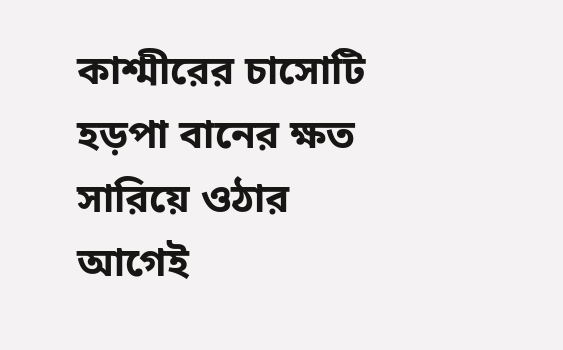কাশ্মীরের চাসোটি হড়পা বানের ক্ষত সারিয়ে ওঠার আগেই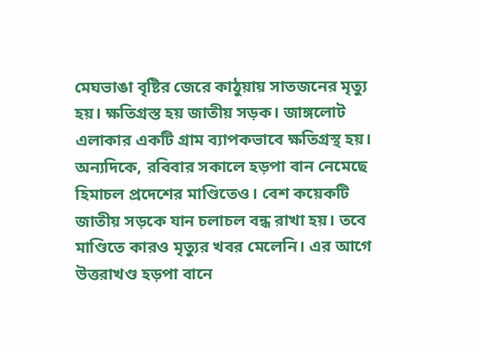মেঘভাঙা বৃষ্টির জেরে কাঠুয়ায় সাতজনের মৃত্যু হয়। ক্ষতিগ্রস্ত হয় জাতীয় সড়ক। জাঙ্গলোট এলাকার একটি গ্রাম ব্যাপকভাবে ক্ষতিগ্রস্থ হয়। অন্যদিকে, রবিবার সকালে হড়পা বান নেমেছে হিমাচল প্রদেশের মাণ্ডিতেও। বেশ কয়েকটি জাতীয় সড়কে যান চলাচল বন্ধ রাখা হয়। তবে মাণ্ডিতে কারও মৃত্যুর খবর মেলেনি। এর আগে উত্তরাখণ্ড হড়পা বানে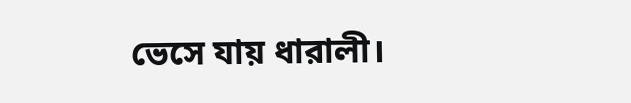ভেসে যায় ধারালী।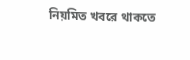নিয়মিত খবরে থাকতে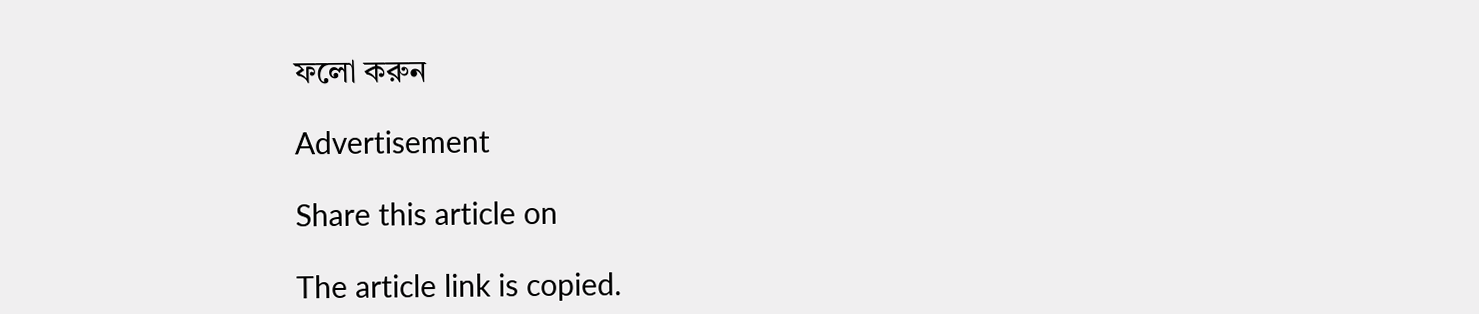ফলো করুন

Advertisement

Share this article on

The article link is copied.